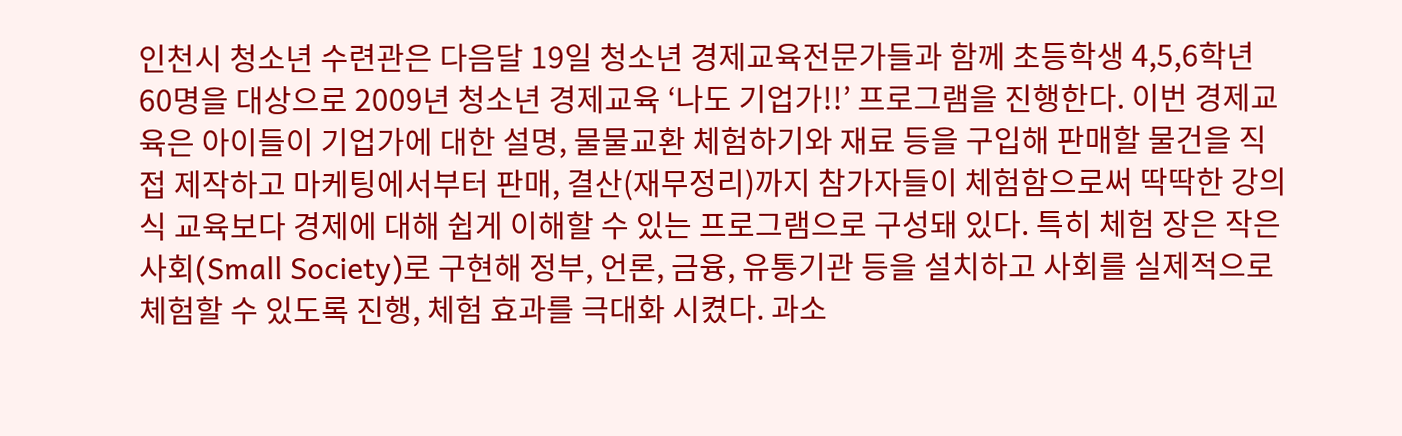인천시 청소년 수련관은 다음달 19일 청소년 경제교육전문가들과 함께 초등학생 4,5,6학년 60명을 대상으로 2009년 청소년 경제교육 ‘나도 기업가!!’ 프로그램을 진행한다. 이번 경제교육은 아이들이 기업가에 대한 설명, 물물교환 체험하기와 재료 등을 구입해 판매할 물건을 직접 제작하고 마케팅에서부터 판매, 결산(재무정리)까지 참가자들이 체험함으로써 딱딱한 강의식 교육보다 경제에 대해 쉽게 이해할 수 있는 프로그램으로 구성돼 있다. 특히 체험 장은 작은 사회(Small Society)로 구현해 정부, 언론, 금융, 유통기관 등을 설치하고 사회를 실제적으로 체험할 수 있도록 진행, 체험 효과를 극대화 시켰다. 과소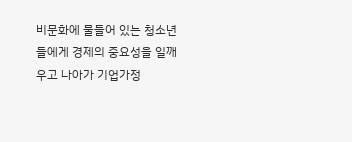비문화에 물들어 있는 청소년들에게 경제의 중요성을 일깨우고 나아가 기업가정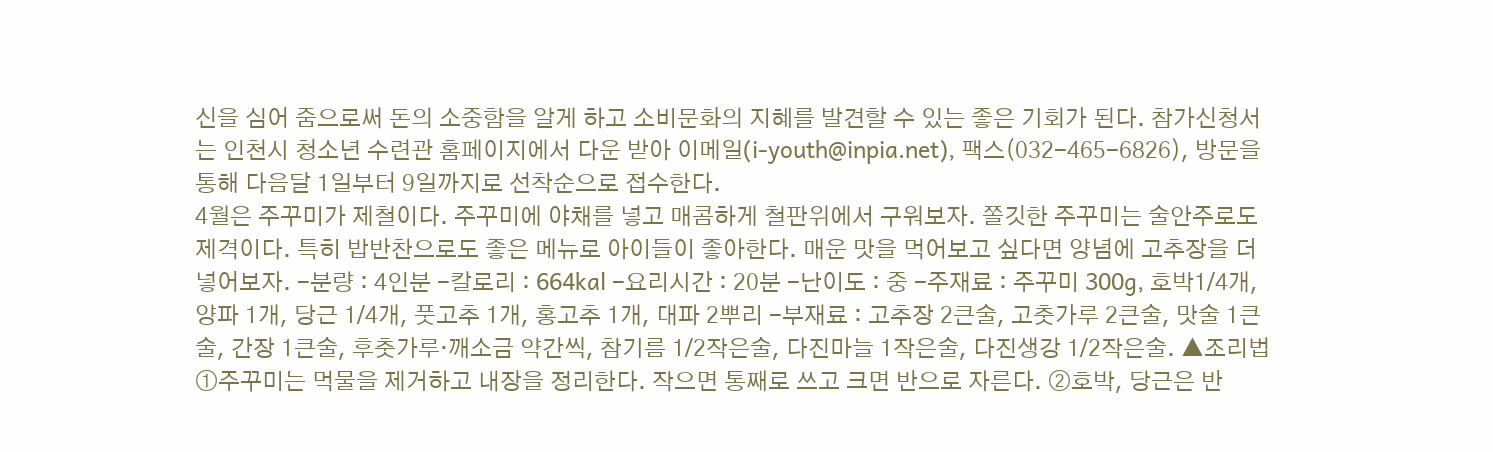신을 심어 줌으로써 돈의 소중함을 알게 하고 소비문화의 지혜를 발견할 수 있는 좋은 기회가 된다. 참가신청서는 인천시 청소년 수련관 홈페이지에서 다운 받아 이메일(i-youth@inpia.net), 팩스(032-465-6826), 방문을 통해 다음달 1일부터 9일까지로 선착순으로 접수한다.
4월은 주꾸미가 제철이다. 주꾸미에 야채를 넣고 매콤하게 철판위에서 구워보자. 쫄깃한 주꾸미는 술안주로도 제격이다. 특히 밥반찬으로도 좋은 메뉴로 아이들이 좋아한다. 매운 맛을 먹어보고 싶다면 양념에 고추장을 더 넣어보자. -분량 : 4인분 -칼로리 : 664kal -요리시간 : 20분 -난이도 : 중 -주재료 : 주꾸미 300g, 호박1/4개, 양파 1개, 당근 1/4개, 풋고추 1개, 홍고추 1개, 대파 2뿌리 -부재료 : 고추장 2큰술, 고춧가루 2큰술, 맛술 1큰술, 간장 1큰술, 후춧가루·깨소금 약간씩, 참기름 1/2작은술, 다진마늘 1작은술, 다진생강 1/2작은술. ▲조리법 ①주꾸미는 먹물을 제거하고 내장을 정리한다. 작으면 통째로 쓰고 크면 반으로 자른다. ②호박, 당근은 반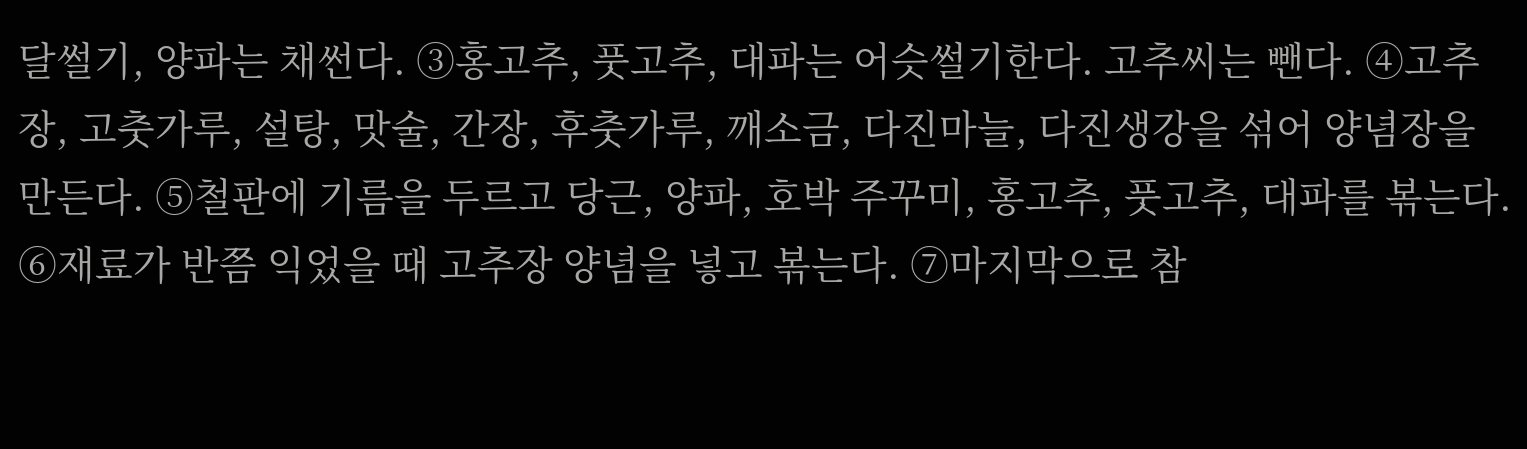달썰기, 양파는 채썬다. ③홍고추, 풋고추, 대파는 어슷썰기한다. 고추씨는 뺀다. ④고추장, 고춧가루, 설탕, 맛술, 간장, 후춧가루, 깨소금, 다진마늘, 다진생강을 섞어 양념장을 만든다. ⑤철판에 기름을 두르고 당근, 양파, 호박 주꾸미, 홍고추, 풋고추, 대파를 볶는다. ⑥재료가 반쯤 익었을 때 고추장 양념을 넣고 볶는다. ⑦마지막으로 참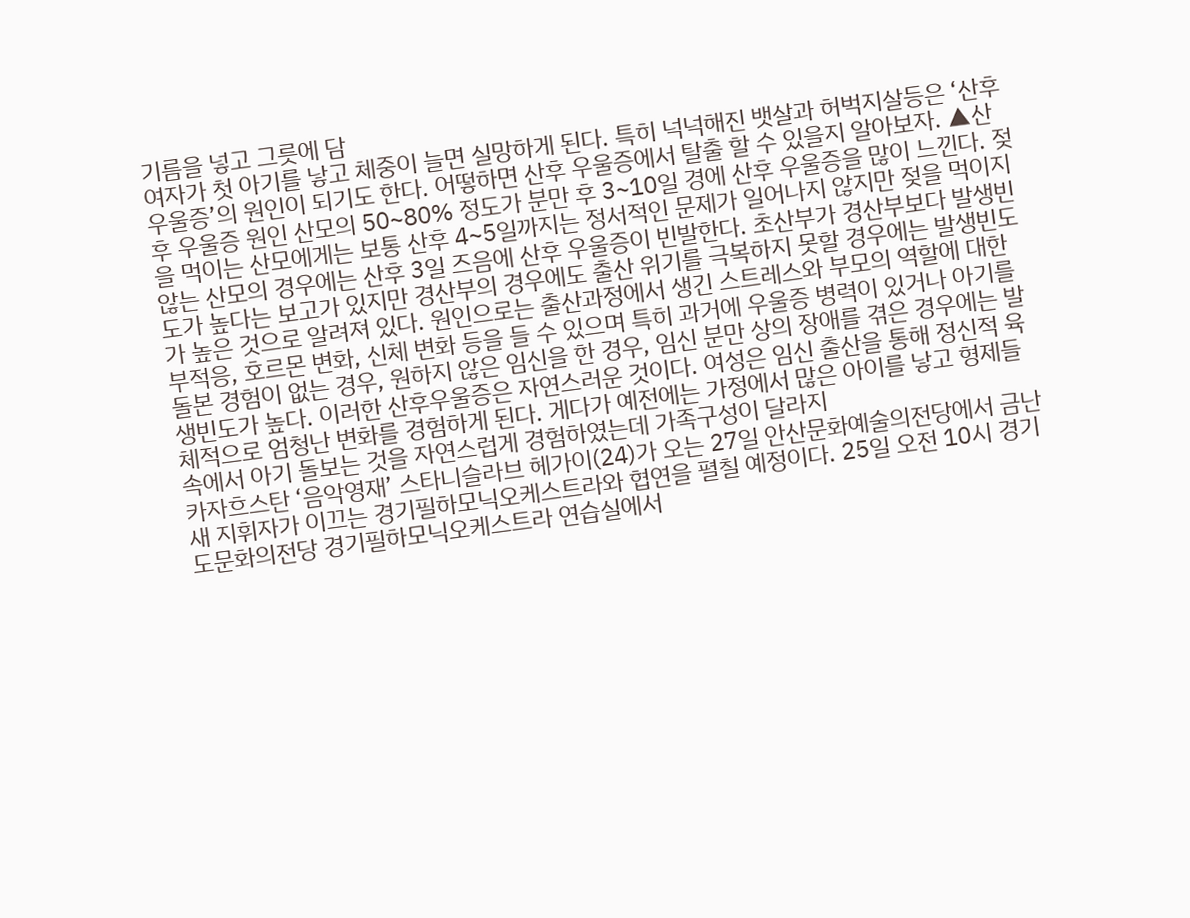기름을 넣고 그릇에 담
여자가 첫 아기를 낳고 체중이 늘면 실망하게 된다. 특히 넉넉해진 뱃살과 허벅지살등은 ‘산후 우울증’의 원인이 되기도 한다. 어떻하면 산후 우울증에서 탈출 할 수 있을지 알아보자. ▲산후 우울증 원인 산모의 50~80% 정도가 분만 후 3~10일 경에 산후 우울증을 많이 느낀다. 젖을 먹이는 산모에게는 보통 산후 4~5일까지는 정서적인 문제가 일어나지 않지만 젖을 먹이지 않는 산모의 경우에는 산후 3일 즈음에 산후 우울증이 빈발한다. 초산부가 경산부보다 발생빈도가 높다는 보고가 있지만 경산부의 경우에도 출산 위기를 극복하지 못할 경우에는 발생빈도가 높은 것으로 알려져 있다. 원인으로는 출산과정에서 생긴 스트레스와 부모의 역할에 대한 부적응, 호르몬 변화, 신체 변화 등을 들 수 있으며 특히 과거에 우울증 병력이 있거나 아기를 돌본 경험이 없는 경우, 원하지 않은 임신을 한 경우, 임신 분만 상의 장애를 겪은 경우에는 발생빈도가 높다. 이러한 산후우울증은 자연스러운 것이다. 여성은 임신 출산을 통해 정신적 육체적으로 엄청난 변화를 경험하게 된다. 게다가 예전에는 가정에서 많은 아이를 낳고 형제들 속에서 아기 돌보는 것을 자연스럽게 경험하였는데 가족구성이 달라지
카자흐스탄 ‘음악영재’ 스타니슬라브 헤가이(24)가 오는 27일 안산문화예술의전당에서 금난새 지휘자가 이끄는 경기필하모닉오케스트라와 협연을 펼칠 예정이다. 25일 오전 10시 경기도문화의전당 경기필하모닉오케스트라 연습실에서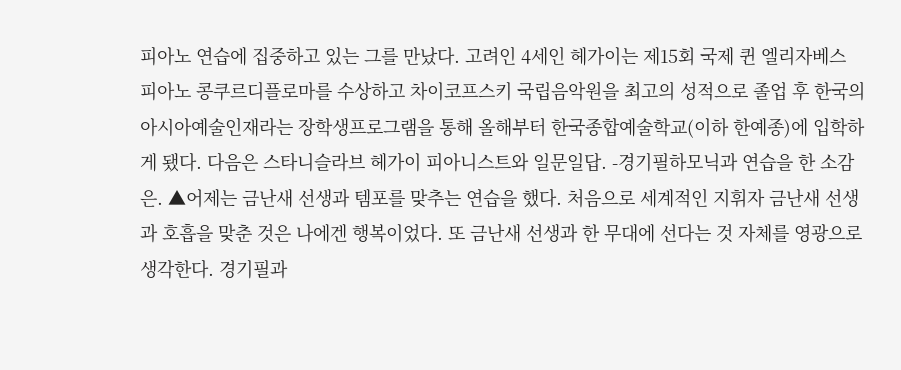피아노 연습에 집중하고 있는 그를 만났다. 고려인 4세인 헤가이는 제15회 국제 퀸 엘리자베스 피아노 콩쿠르디플로마를 수상하고 차이코프스키 국립음악원을 최고의 성적으로 졸업 후 한국의 아시아예술인재라는 장학생프로그램을 통해 올해부터 한국종합예술학교(이하 한예종)에 입학하게 됐다. 다음은 스타니슬라브 헤가이 피아니스트와 일문일답. -경기필하모닉과 연습을 한 소감은. ▲어제는 금난새 선생과 템포를 맞추는 연습을 했다. 처음으로 세계적인 지휘자 금난새 선생과 호흡을 맞춘 것은 나에겐 행복이었다. 또 금난새 선생과 한 무대에 선다는 것 자체를 영광으로 생각한다. 경기필과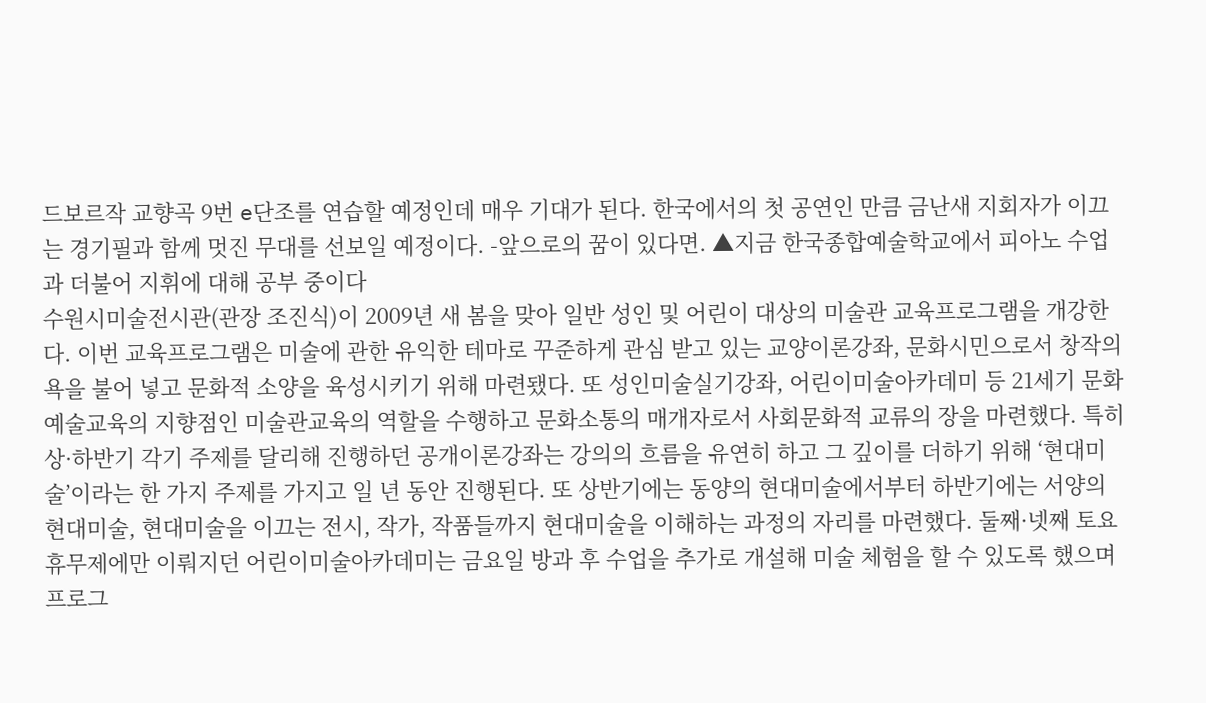드보르작 교향곡 9번 e단조를 연습할 예정인데 매우 기대가 된다. 한국에서의 첫 공연인 만큼 금난새 지회자가 이끄는 경기필과 함께 멋진 무대를 선보일 예정이다. -앞으로의 꿈이 있다면. ▲지금 한국종합예술학교에서 피아노 수업과 더불어 지휘에 대해 공부 중이다
수원시미술전시관(관장 조진식)이 2009년 새 봄을 맞아 일반 성인 및 어린이 대상의 미술관 교육프로그램을 개강한다. 이번 교육프로그램은 미술에 관한 유익한 테마로 꾸준하게 관심 받고 있는 교양이론강좌, 문화시민으로서 창작의욕을 불어 넣고 문화적 소양을 육성시키기 위해 마련됐다. 또 성인미술실기강좌, 어린이미술아카데미 등 21세기 문화예술교육의 지향점인 미술관교육의 역할을 수행하고 문화소통의 매개자로서 사회문화적 교류의 장을 마련했다. 특히 상·하반기 각기 주제를 달리해 진행하던 공개이론강좌는 강의의 흐름을 유연히 하고 그 깊이를 더하기 위해 ‘현대미술’이라는 한 가지 주제를 가지고 일 년 동안 진행된다. 또 상반기에는 동양의 현대미술에서부터 하반기에는 서양의 현대미술, 현대미술을 이끄는 전시, 작가, 작품들까지 현대미술을 이해하는 과정의 자리를 마련했다. 둘째·넷째 토요 휴무제에만 이뤄지던 어린이미술아카데미는 금요일 방과 후 수업을 추가로 개설해 미술 체험을 할 수 있도록 했으며 프로그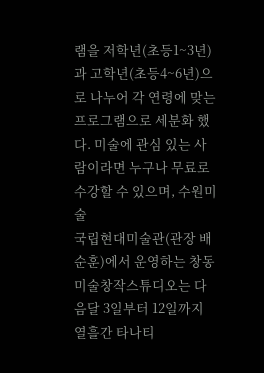램을 저학년(초등1~3년)과 고학년(초등4~6년)으로 나누어 각 연령에 맞는 프로그램으로 세분화 했다. 미술에 관심 있는 사람이라면 누구나 무료로 수강할 수 있으며, 수원미술
국립현대미술관(관장 배순훈)에서 운영하는 창동 미술창작스튜디오는 다음달 3일부터 12일까지 열흘간 타나티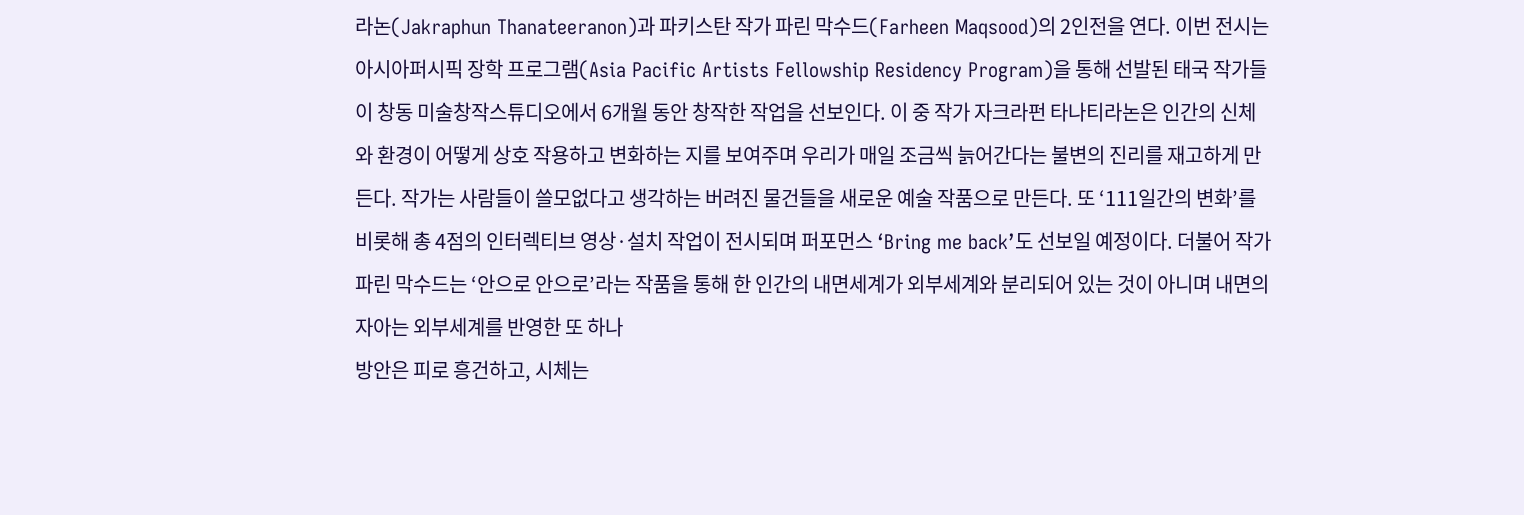라논(Jakraphun Thanateeranon)과 파키스탄 작가 파린 막수드(Farheen Maqsood)의 2인전을 연다. 이번 전시는 아시아퍼시픽 장학 프로그램(Asia Pacific Artists Fellowship Residency Program)을 통해 선발된 태국 작가들이 창동 미술창작스튜디오에서 6개월 동안 창작한 작업을 선보인다. 이 중 작가 자크라펀 타나티라논은 인간의 신체와 환경이 어떻게 상호 작용하고 변화하는 지를 보여주며 우리가 매일 조금씩 늙어간다는 불변의 진리를 재고하게 만든다. 작가는 사람들이 쓸모없다고 생각하는 버려진 물건들을 새로운 예술 작품으로 만든다. 또 ‘111일간의 변화’를 비롯해 총 4점의 인터렉티브 영상·설치 작업이 전시되며 퍼포먼스 ‘Bring me back’도 선보일 예정이다. 더불어 작가 파린 막수드는 ‘안으로 안으로’라는 작품을 통해 한 인간의 내면세계가 외부세계와 분리되어 있는 것이 아니며 내면의 자아는 외부세계를 반영한 또 하나
방안은 피로 흥건하고, 시체는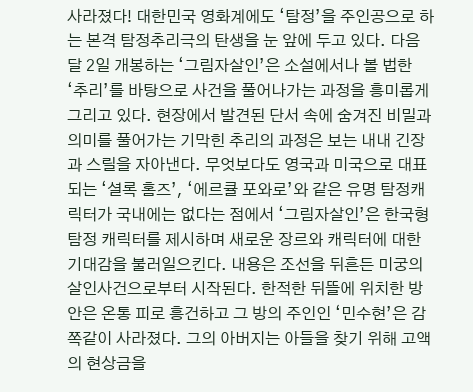사라졌다! 대한민국 영화계에도 ‘탐정’을 주인공으로 하는 본격 탐정추리극의 탄생을 눈 앞에 두고 있다. 다음달 2일 개봉하는 ‘그림자살인’은 소설에서나 볼 법한 ‘추리’를 바탕으로 사건을 풀어나가는 과정을 흥미롭게 그리고 있다. 현장에서 발견된 단서 속에 숨겨진 비밀과 의미를 풀어가는 기막힌 추리의 과정은 보는 내내 긴장과 스릴을 자아낸다. 무엇보다도 영국과 미국으로 대표되는 ‘셜록 홈즈’, ‘에르큘 포와로’와 같은 유명 탐정캐릭터가 국내에는 없다는 점에서 ‘그림자살인’은 한국형 탐정 캐릭터를 제시하며 새로운 장르와 캐릭터에 대한 기대감을 불러일으킨다. 내용은 조선을 뒤흔든 미궁의 살인사건으로부터 시작된다. 한적한 뒤뜰에 위치한 방안은 온통 피로 흥건하고 그 방의 주인인 ‘민수현’은 감쪽같이 사라졌다. 그의 아버지는 아들을 찾기 위해 고액의 현상금을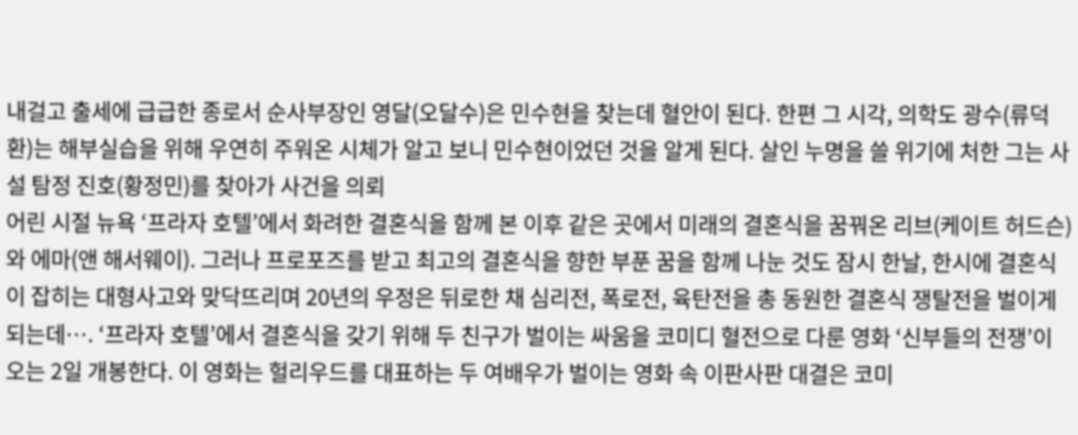내걸고 출세에 급급한 종로서 순사부장인 영달(오달수)은 민수현을 찾는데 혈안이 된다. 한편 그 시각, 의학도 광수(류덕환)는 해부실습을 위해 우연히 주워온 시체가 알고 보니 민수현이었던 것을 알게 된다. 살인 누명을 쓸 위기에 처한 그는 사설 탐정 진호(황정민)를 찾아가 사건을 의뢰
어린 시절 뉴욕 ‘프라자 호텔’에서 화려한 결혼식을 함께 본 이후 같은 곳에서 미래의 결혼식을 꿈꿔온 리브(케이트 허드슨)와 에마(앤 해서웨이). 그러나 프로포즈를 받고 최고의 결혼식을 향한 부푼 꿈을 함께 나눈 것도 잠시 한날, 한시에 결혼식이 잡히는 대형사고와 맞닥뜨리며 20년의 우정은 뒤로한 채 심리전, 폭로전, 육탄전을 총 동원한 결혼식 쟁탈전을 벌이게 되는데…. ‘프라자 호텔’에서 결혼식을 갖기 위해 두 친구가 벌이는 싸움을 코미디 혈전으로 다룬 영화 ‘신부들의 전쟁’이 오는 2일 개봉한다. 이 영화는 헐리우드를 대표하는 두 여배우가 벌이는 영화 속 이판사판 대결은 코미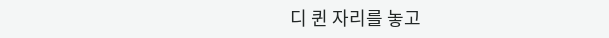디 퀸 자리를 놓고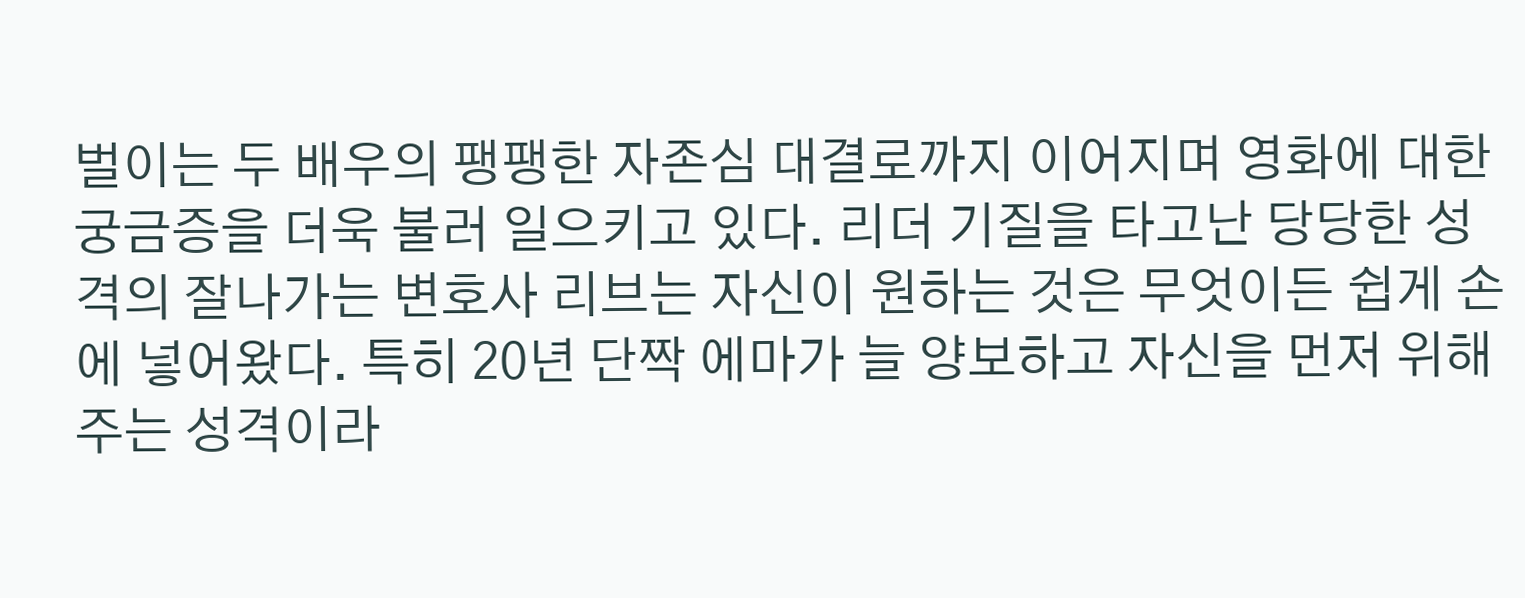벌이는 두 배우의 팽팽한 자존심 대결로까지 이어지며 영화에 대한 궁금증을 더욱 불러 일으키고 있다. 리더 기질을 타고난 당당한 성격의 잘나가는 변호사 리브는 자신이 원하는 것은 무엇이든 쉽게 손에 넣어왔다. 특히 20년 단짝 에마가 늘 양보하고 자신을 먼저 위해주는 성격이라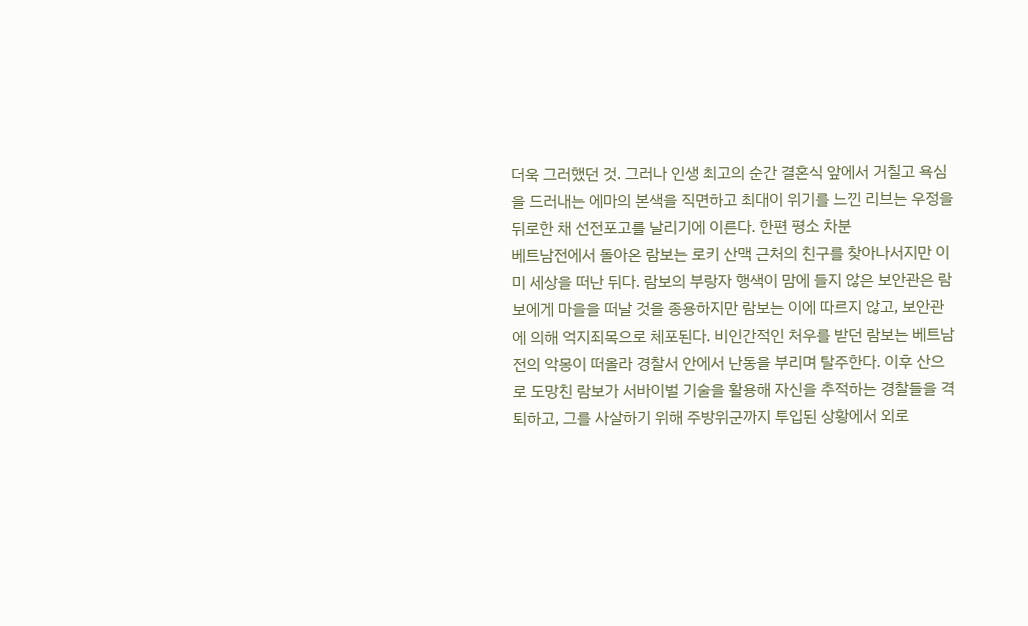더욱 그러했던 것. 그러나 인생 최고의 순간 결혼식 앞에서 거칠고 욕심을 드러내는 에마의 본색을 직면하고 최대이 위기를 느낀 리브는 우정을 뒤로한 채 선전포고를 날리기에 이른다. 한편 평소 차분
베트남전에서 돌아온 람보는 로키 산맥 근처의 친구를 찾아나서지만 이미 세상을 떠난 뒤다. 람보의 부랑자 행색이 맘에 들지 않은 보안관은 람보에게 마을을 떠날 것을 종용하지만 람보는 이에 따르지 않고, 보안관에 의해 억지죄목으로 체포된다. 비인간적인 처우를 받던 람보는 베트남전의 악몽이 떠올라 경찰서 안에서 난동을 부리며 탈주한다. 이후 산으로 도망친 람보가 서바이벌 기술을 활용해 자신을 추적하는 경찰들을 격퇴하고, 그를 사살하기 위해 주방위군까지 투입된 상황에서 외로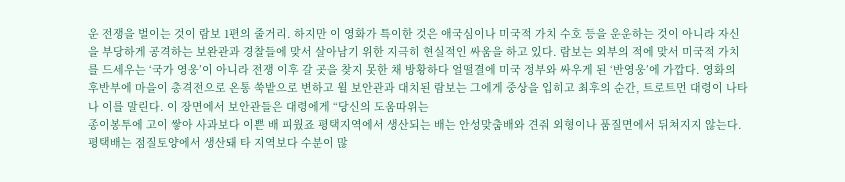운 전쟁을 벌이는 것이 람보 1편의 줄거리. 하지만 이 영화가 특이한 것은 애국심이나 미국적 가치 수호 등을 운운하는 것이 아니라 자신을 부당하게 공격하는 보완관과 경찰들에 맞서 살아남기 위한 지극히 현실적인 싸움을 하고 있다. 람보는 외부의 적에 맞서 미국적 가치를 드세우는 ‘국가 영웅’이 아니라 전쟁 이후 갈 곳을 찾지 못한 채 방황하다 얼떨결에 미국 정부와 싸우게 된 ‘반영웅’에 가깝다. 영화의 후반부에 마을이 총격전으로 온통 쑥밭으로 변하고 윌 보안관과 대치된 람보는 그에게 중상을 입히고 최후의 순간, 트로트먼 대령이 나타나 이를 말린다. 이 장면에서 보안관들은 대령에게 “당신의 도움따위는
종이봉투에 고이 쌓아 사과보다 이쁜 배 피웠죠 평택지역에서 생산되는 배는 안성맞춤배와 견줘 외형이나 품질면에서 뒤쳐지지 않는다.평택배는 점질토양에서 생산돼 타 지역보다 수분이 많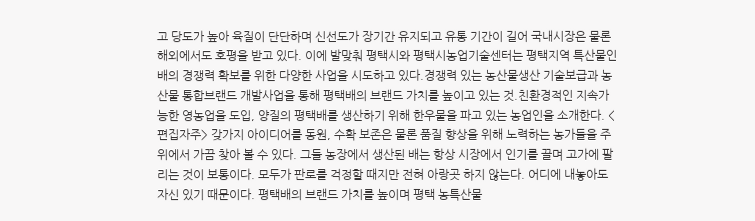고 당도가 높아 육질이 단단하며 신선도가 장기간 유지되고 유통 기간이 길어 국내시장은 물론 해외에서도 호평을 받고 있다. 이에 발맞춰 평택시와 평택시농업기술센터는 평택지역 특산물인 배의 경쟁력 확보를 위한 다양한 사업을 시도하고 있다.경쟁력 있는 농산물생산 기술보급과 농산물 통합브랜드 개발사업을 통해 평택배의 브랜드 가치를 높이고 있는 것.친환경적인 지속가능한 영농업을 도입, 양질의 평택배를 생산하기 위해 한우물을 파고 있는 농업인을 소개한다. <편집자주> 갖가지 아이디어를 동원, 수확 보존은 물론 품질 향상을 위해 노력하는 농가들을 주위에서 가끔 찾아 볼 수 있다. 그들 농장에서 생산된 배는 항상 시장에서 인기를 끌며 고가에 팔리는 것이 보통이다. 모두가 판로를 걱정할 때지만 전혀 아랑곳 하지 않는다. 어디에 내놓아도 자신 있기 때문이다. 평택배의 브랜드 가치를 높이며 평택 농특산물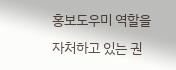홍보도우미 역할을 자처하고 있는 권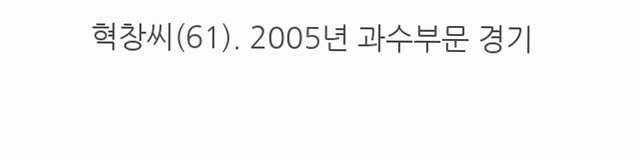혁창씨(61). 2005년 과수부문 경기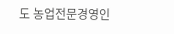도 농업전문경영인